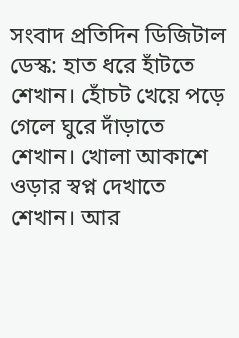সংবাদ প্রতিদিন ডিজিটাল ডেস্ক: হাত ধরে হাঁটতে শেখান। হোঁচট খেয়ে পড়ে গেলে ঘুরে দাঁড়াতে শেখান। খোলা আকাশে ওড়ার স্বপ্ন দেখাতে শেখান। আর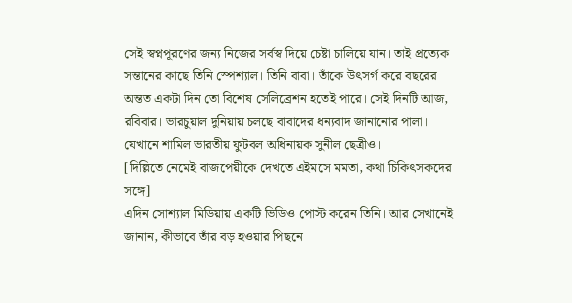সেই স্বপ্নপূরণের জন্য নিজের সর্বস্ব দিয়ে চেষ্টা চালিয়ে যান। তাই প্রত্যেক সন্তানের কাছে তিনি স্পেশ্যাল। তিনি বাবা। তাঁকে উৎসর্গ করে বছরের অন্তত একটা দিন তো বিশেষ সেলিব্রেশন হতেই পারে। সেই দিনটি আজ, রবিবার। ভারচুয়াল দুনিয়ায় চলছে বাবাদের ধন্যবাদ জানানোর পালা। যেখানে শামিল ভারতীয় ফুটবল অধিনায়ক সুনীল ছেত্রীও।
[দিল্লিতে নেমেই বাজপেয়ীকে দেখতে এইমসে মমতা, কথা চিকিৎসকদের সঙ্গে]
এদিন সোশ্যাল মিডিয়ায় একটি ভিডিও পোস্ট করেন তিনি। আর সেখানেই জানান, কীভাবে তাঁর বড় হওয়ার পিছনে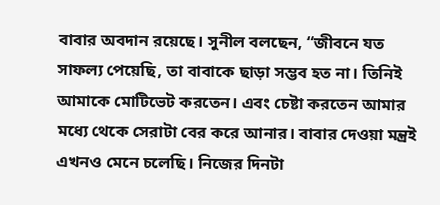বাবার অবদান রয়েছে। সুনীল বলছেন, “জীবনে যত সাফল্য পেয়েছি, তা বাবাকে ছাড়া সম্ভব হত না। তিনিই আমাকে মোটিভেট করতেন। এবং চেষ্টা করতেন আমার মধ্যে থেকে সেরাটা বের করে আনার। বাবার দেওয়া মন্ত্রই এখনও মেনে চলেছি। নিজের দিনটা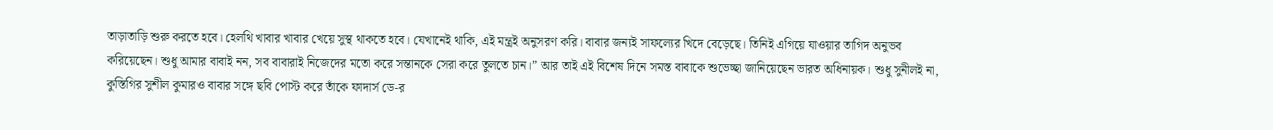তাড়াতাড়ি শুরু করতে হবে। হেলথি খাবার খাবার খেয়ে সুস্থ থাকতে হবে। যেখানেই থাকি, এই মন্ত্রই অনুসরণ করি। বাবার জন্যই সাফল্যের খিদে বেড়েছে। তিনিই এগিয়ে যাওয়ার তাগিদ অনুভব করিয়েছেন। শুধু আমার বাবাই নন, সব বাবারাই নিজেদের মতো করে সন্তানকে সেরা করে তুলতে চান।” আর তাই এই বিশেষ দিনে সমস্ত বাবাকে শুভেচ্ছা জানিয়েছেন ভারত অধিনায়ক। শুধু সুনীলই না, কুস্তিগির সুশীল কুমারও বাবার সঙ্গে ছবি পোস্ট করে তাঁকে ফাদার্স ডে-র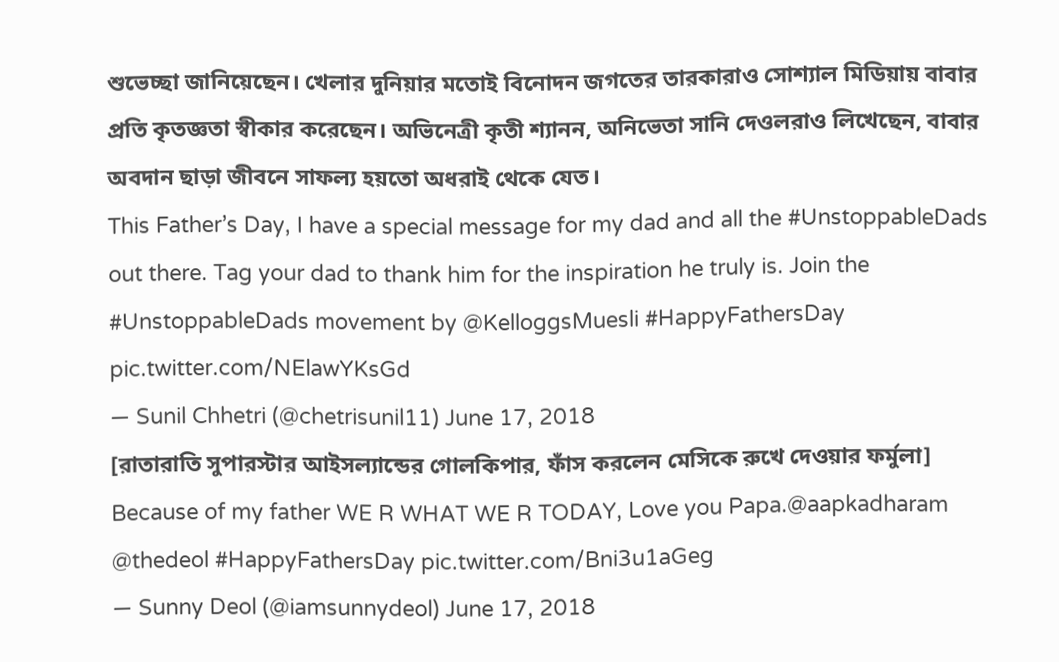শুভেচ্ছা জানিয়েছেন। খেলার দুনিয়ার মতোই বিনোদন জগতের তারকারাও সোশ্যাল মিডিয়ায় বাবার প্রতি কৃতজ্ঞতা স্বীকার করেছেন। অভিনেত্রী কৃতী শ্যানন, অনিভেতা সানি দেওলরাও লিখেছেন, বাবার অবদান ছাড়া জীবনে সাফল্য হয়তো অধরাই থেকে যেত।
This Father’s Day, I have a special message for my dad and all the #UnstoppableDads out there. Tag your dad to thank him for the inspiration he truly is. Join the #UnstoppableDads movement by @KelloggsMuesli #HappyFathersDay pic.twitter.com/NElawYKsGd
— Sunil Chhetri (@chetrisunil11) June 17, 2018
[রাতারাতি সুপারস্টার আইসল্যান্ডের গোলকিপার, ফাঁস করলেন মেসিকে রুখে দেওয়ার ফর্মুলা]
Because of my father WE R WHAT WE R TODAY, Love you Papa.@aapkadharam @thedeol #HappyFathersDay pic.twitter.com/Bni3u1aGeg
— Sunny Deol (@iamsunnydeol) June 17, 2018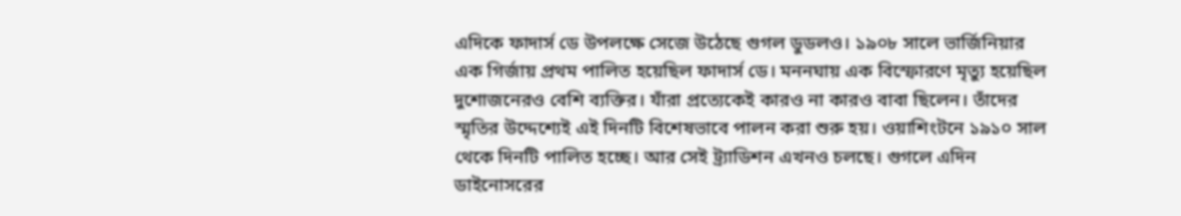এদিকে ফাদার্স ডে উপলক্ষে সেজে উঠেছে গুগল ডুডলও। ১৯০৮ সালে ভার্জিনিয়ার এক গির্জায় প্রথম পালিত হয়েছিল ফাদার্স ডে। মননঘায় এক বিস্ফোরণে মৃত্যু হয়েছিল দুশোজনেরও বেশি ব্যক্তির। যাঁরা প্রত্যেকেই কারও না কারও বাবা ছিলেন। তাঁদের স্মৃতির উদ্দেশ্যেই এই দিনটি বিশেষভাবে পালন করা শুরু হয়। ওয়াশিংটনে ১৯১০ সাল থেকে দিনটি পালিত হচ্ছে। আর সেই ট্র্যাডিশন এখনও চলছে। গুগলে এদিন ডাইনোসরের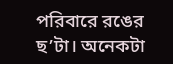পরিবারে রঙের ছ’টা। অনেকটা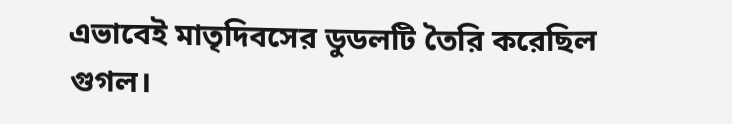এভাবেই মাতৃদিবসের ডুডলটি তৈরি করেছিল গুগল।